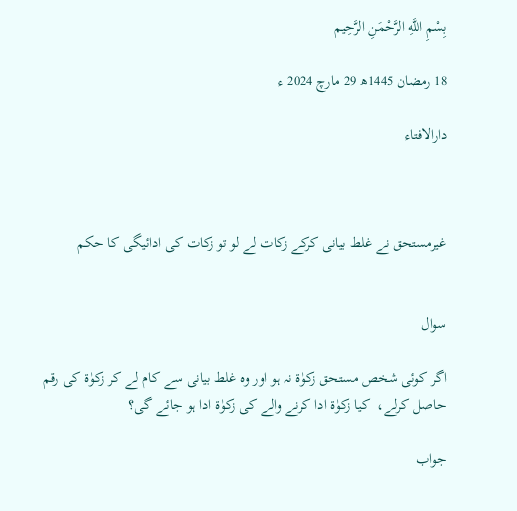بِسْمِ اللَّهِ الرَّحْمَنِ الرَّحِيم

18 رمضان 1445ھ 29 مارچ 2024 ء

دارالافتاء



غیرمستحق نے غلط بیانی کرکے زکات لے لو تو زکات کی ادائیگی کا حکم


سوال

اگر کوئی شخص مستحق زکوٰۃ نہ ہو اور وہ غلط بیانی سے کام لے کر زکوٰۃ کی رقم حاصل کرلے،  کیا زکوٰۃ ادا کرنے والے کی زکوٰۃ ادا ہو جائے گی؟

جواب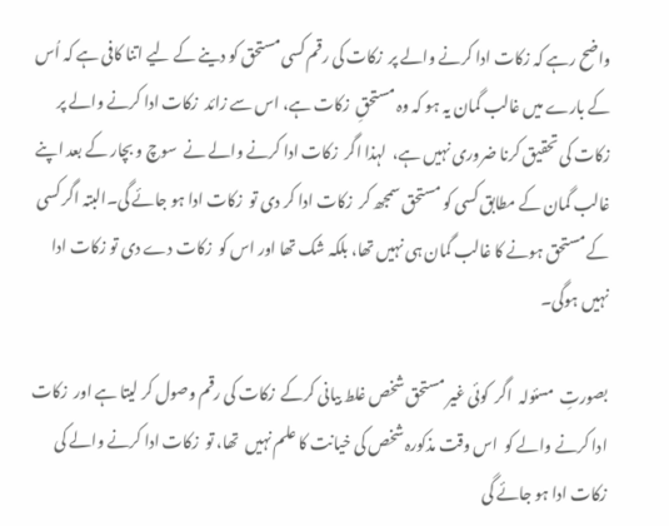واضح رہے کہ زکات ادا کرنے والے پر  زکات کی رقم کسی مستحق کو دینے کے لیے اتنا کافی ہے کہ اُس کے بارے میں غالب گمان یہ ہو کہ وہ مستحقِ  زکات ہے، اس سے زائد  زکات ادا کرنے والے پر  زکات کی تحقیق کرنا ضروری نہیں ہے،  لہذا اگر  زکات ادا کرنے والے نے  سوچ و بچار کے بعد اپنے غالب گمان کے مطابق کسی کو مستحق سمجھ کر  زکات ادا کر دی تو  زکات ادا ہو جائے گی۔البتہ اگر کسی کے مستحق ہونے کا غالب گمان ہی نہیں تھا، بلکہ شک تھا اور اس کو  زکات دے دی تو زکات ادا نہیں ہوگی۔

بصورتِ  مسئولہ  اگر  کوئی غیر مستحق شخص غلط بیانی کرکے  زکات کی رقم وصول کر لیتا ہے اور  زکات ادا کرنے والے کو  اس وقت مذکورہ شخص کی خیانت کا علم نہیں  تھا، تو  زکات ادا کرنے والے کی  زکات ادا ہو جائے گی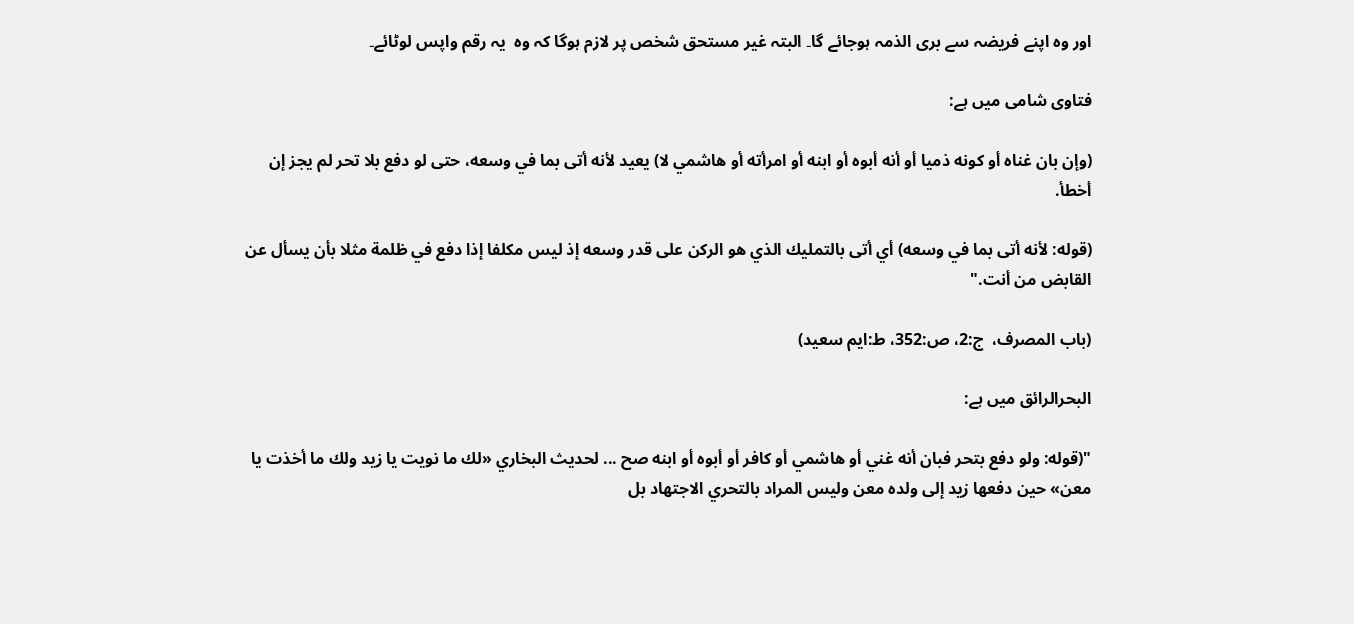اور وہ اپنے فریضہ سے بری الذمہ ہوجائے گا۔ البتہ غیر مستحق شخص پر لازم ہوگا کہ وہ  یہ رقم واپس لوٹائے۔

فتاوی شامی میں ہے:

(وإن بان غناه أو كونه ذميا أو أنه أبوه أو ابنه أو امرأته أو هاشمي لا) يعيد لأنه أتى بما في وسعه، حتى لو دفع بلا تحر لم يجز إن أخطأ.

(قوله: لأنه أتى بما في وسعه) أي أتى بالتمليك الذي هو الركن على قدر وسعه إذ ليس مكلفا إذا دفع في ظلمة مثلا بأن يسأل عن القابض من أنت."

(باب المصرف،  ج:2، ص:352، ط:ايم سعيد)

البحرالرائق میں ہے:

"(قوله: ولو دفع بتحر فبان أنه غني أو هاشمي أو كافر أو أبوه أو ابنه صح ... لحديث البخاري «لك ما نويت يا زيد ولك ما أخذت يا معن» حين دفعها زيد إلى ولده معن وليس المراد بالتحري الاجتهاد بل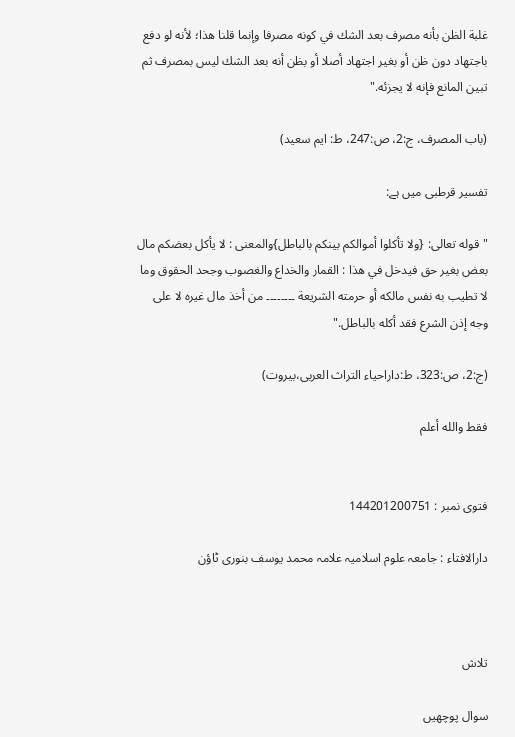غلبة الظن بأنه مصرف بعد الشك في كونه مصرفا وإنما قلنا هذا؛ لأنه لو دفع باجتهاد دون ظن أو بغير اجتهاد أصلا أو بظن أنه بعد الشك ليس بمصرف ثم تبين المانع فإنه لا يجزئه."

(باب المصرف، ج:2، ص:247، ط: ايم سعيد)

تفسير قرطبی میں ہے:

"قوله تعالى: {ولا تأكلوا أموالكم بينكم بالباطل}والمعنى : لا يأكل بعضكم مال بعض بغير حق فيدخل في هذا : القمار والخداع والغصوب وجحد الحقوق وما لا تطيب به نفس مالكه أو حرمته الشريعة ۔۔۔۔۔۔۔۔ من أخذ مال غيره لا على وجه إذن الشرع فقد أكله بالباطل."

(ج:2، ص:323، ط:داراحیاء التراث العربی،بیروت)

فقط والله أعلم


فتوی نمبر : 144201200751

دارالافتاء : جامعہ علوم اسلامیہ علامہ محمد یوسف بنوری ٹاؤن



تلاش

سوال پوچھیں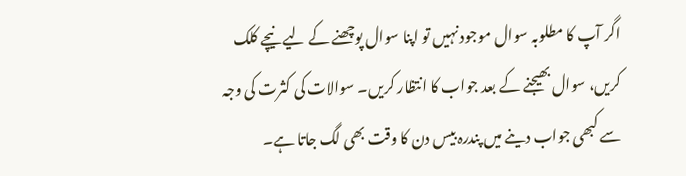اگر آپ کا مطلوبہ سوال موجود نہیں تو اپنا سوال پوچھنے کے لیے نیچے کلک کریں، سوال بھیجنے کے بعد جواب کا انتظار کریں۔ سوالات کی کثرت کی وجہ سے کبھی جواب دینے میں پندرہ بیس دن کا وقت بھی لگ جاتا ہے۔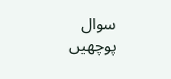سوال پوچھیں